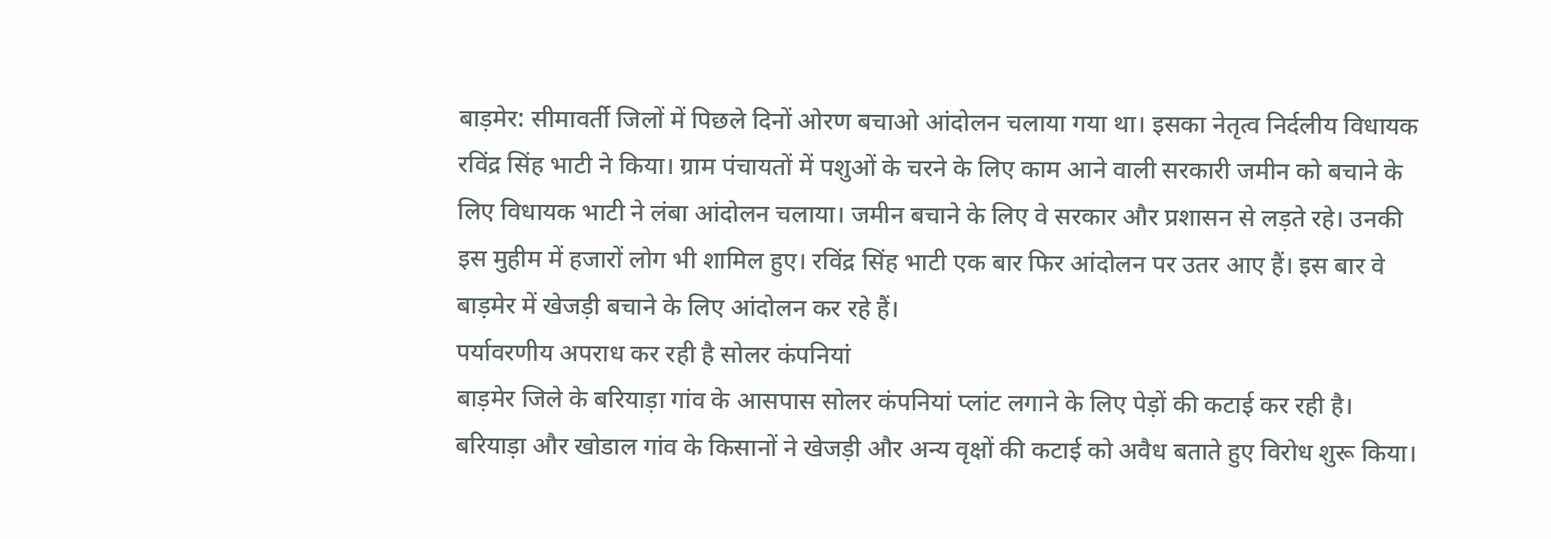बाड़मेर: सीमावर्ती जिलों में पिछले दिनों ओरण बचाओ आंदोलन चलाया गया था। इसका नेतृत्व निर्दलीय विधायक रविंद्र सिंह भाटी ने किया। ग्राम पंचायतों में पशुओं के चरने के लिए काम आने वाली सरकारी जमीन को बचाने के लिए विधायक भाटी ने लंबा आंदोलन चलाया। जमीन बचाने के लिए वे सरकार और प्रशासन से लड़ते रहे। उनकी इस मुहीम में हजारों लोग भी शामिल हुए। रविंद्र सिंह भाटी एक बार फिर आंदोलन पर उतर आए हैं। इस बार वे बाड़मेर में खेजड़ी बचाने के लिए आंदोलन कर रहे हैं।
पर्यावरणीय अपराध कर रही है सोलर कंपनियां
बाड़मेर जिले के बरियाड़ा गांव के आसपास सोलर कंपनियां प्लांट लगाने के लिए पेड़ों की कटाई कर रही है। बरियाड़ा और खोडाल गांव के किसानों ने खेजड़ी और अन्य वृक्षों की कटाई को अवैध बताते हुए विरोध शुरू किया।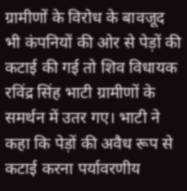ग्रामीणों के विरोध के बावजूद भी कंपनियों की ओर से पेड़ों की कटाई की गई तो शिव विधायक रविंद्र सिंह भाटी ग्रामीणों के समर्थन में उतर गए। भाटी ने कहा कि पेड़ों की अवैध रूप से कटाई करना पर्यावरणीय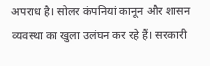अपराध है। सोलर कंपनियां कानून और शासन व्यवस्था का खुला उलंघन कर रहे हैं। सरकारी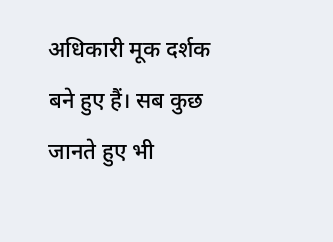अधिकारी मूक दर्शक बने हुए हैं। सब कुछ जानते हुए भी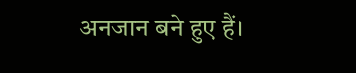अनजान बने हुए हैं।